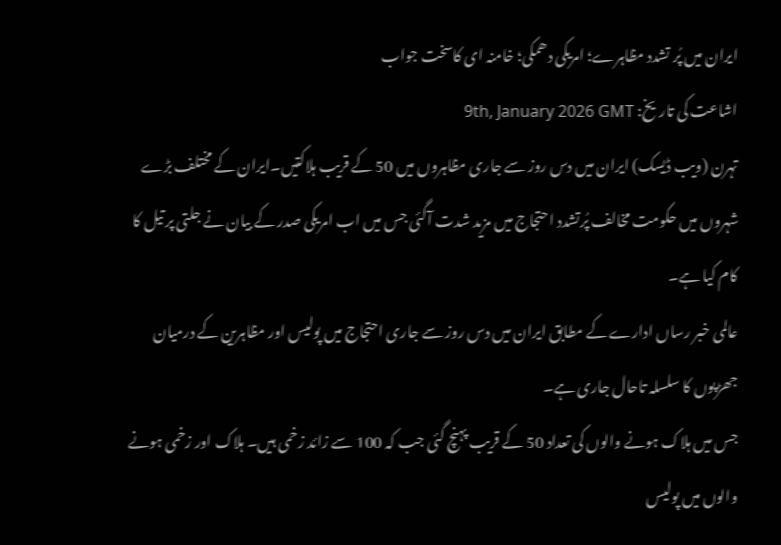ایران میں پُر تشدد مظاہرے؛ امریکی دھمکی؛ خامنہ ای کاسخت جواب
اشاعت کی تاریخ: 9th, January 2026 GMT
تہرن (ویب ڈیسک) ایران میں دس روز سے جاری مظاہروں میں 50 کے قریب ہلاکتیں۔ایران کے مختلف بڑے شہروں میں حکومت مخالف پُرتشدد احتجاج میں مزید شدت آگئی جس میں اب امریکی صدر کے بیان نے جلتی پر تیل کا کام کیا ہے۔
عالمی خبر رساں ادارے کے مطابق ایران میں دس روز سے جاری احتجاج میں پولیس اور مظاہرین کے درمیان جھڑپوں کا سلسلہ تاحال جاری ہے۔
جس میں ہلاک ہونے والوں کی تعداد 50 کے قریب پہنچ گئی جب کہ 100 سے زائد زخمی ہیں۔ ہلاک اور زخمی ہونے والوں میں پولیس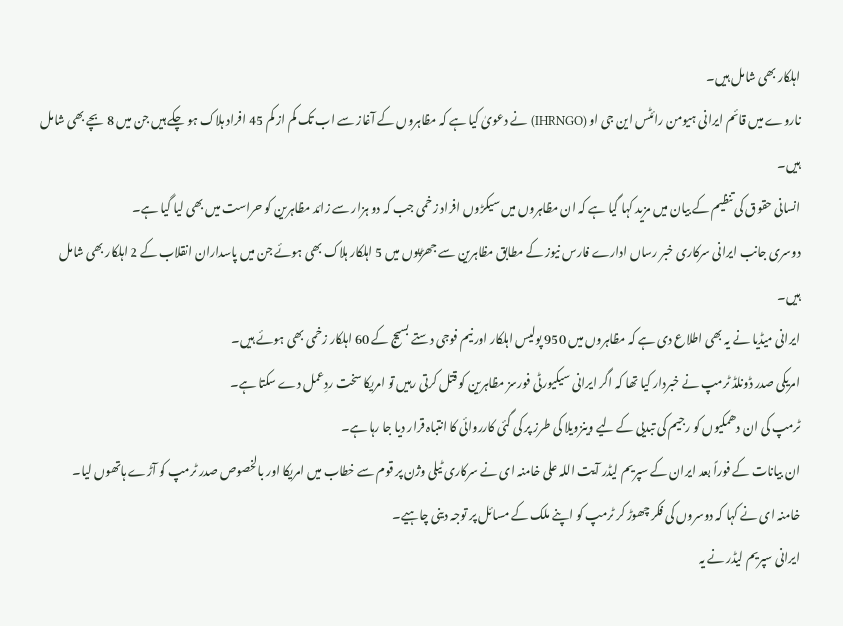اہلکار بھی شامل ہیں۔
ناروے میں قائم ایرانی ہیومن رائٹس این جی او (IHRNGO) نے دعویٰ کیا ہے کہ مظاہروں کے آغاز سے اب تک کم از کم 45 افراد ہلاک ہو چکے ہیں جن میں 8 بچے بھی شامل ہیں۔
انسانی حقوق کی تنظیم کے بیان میں مزید کہا گیا ہے کہ ان مظاہروں میں سیکڑوں افراد زخمی جب کہ دو ہزار سے زائد مظاہرین کو حراست میں بھی لیا گیا ہے۔
دوسری جانب ایرانی سرکاری خبر رساں ادارے فارس نیوز کے مطابق مظاہرین سے جھڑپوں میں 5 اہلکار ہلاک بھی ہوئے جن میں پاسداران انقلاب کے 2 اہلکار بھی شامل ہیں۔
ایرانی میڈیا نے یہ بھی اطلاع دی ہے کہ مظاہروں میں 950 پولیس اہلکار اور نیم فوجی دستے بسیج کے 60 اہلکار زخمی بھی ہوئے ہیں۔
امریکی صدر ڈونلڈ ٹرمپ نے خبردار کیا تھا کہ اگر ایرانی سیکیورٹی فورسز مظاہرین کو قتل کرتی رہیں تو امریکا سخت ردِعمل دے سکتا ہے۔
ٹرمپ کی ان دھمکیوں کو رجیم کی تبدیی کے لیے وینزویلا کی طرز پر کی گئی کارروائی کا انتباہ قرار دیا جا رہا ہے۔
ان بیانات کے فوراً بعد ایران کے سپریم لیڈر آیت اللہ علی خامنہ ای نے سرکاری ٹیلی وژن پر قوم سے خطاب میں امریکا اور بالخصوص صدر ٹرمپ کو آڑے ہاتھوں لیا۔
خامنہ ای نے کہا کہ دوسروں کی فکر چھوڑ کر ٹرمپ کو اپنے ملک کے مسائل پر توجہ دینی چاہیے۔
ایرانی سپریم لیڈر نے یہ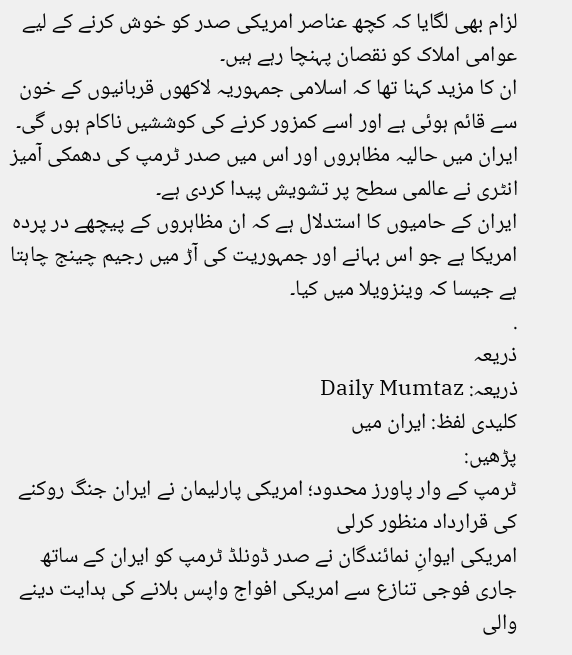لزام بھی لگایا کہ کچھ عناصر امریکی صدر کو خوش کرنے کے لیے عوامی املاک کو نقصان پہنچا رہے ہیں۔
ان کا مزید کہنا تھا کہ اسلامی جمہوریہ لاکھوں قربانیوں کے خون سے قائم ہوئی ہے اور اسے کمزور کرنے کی کوششیں ناکام ہوں گی۔
ایران میں حالیہ مظاہروں اور اس میں صدر ٹرمپ کی دھمکی آمیز انٹری نے عالمی سطح پر تشویش پیدا کردی ہے۔
ایران کے حامیوں کا استدلال ہے کہ ان مظاہروں کے پیچھے در پردہ امریکا ہے جو اس بہانے اور جمہوریت کی آڑ میں رجیم چینج چاہتا ہے جیسا کہ وینزویلا میں کیا۔
.
ذریعہ
ذریعہ: Daily Mumtaz
کلیدی لفظ: ایران میں
پڑھیں:
ٹرمپ کے وار پاورز محدود؛ امریکی پارلیمان نے ایران جنگ روکنے کی قرارداد منظور کرلی
امریکی ایوانِ نمائندگان نے صدر ڈونلڈ ٹرمپ کو ایران کے ساتھ جاری فوجی تنازع سے امریکی افواج واپس بلانے کی ہدایت دینے والی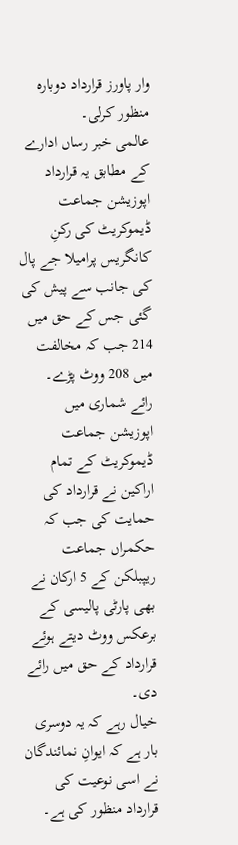وار پاورز قرارداد دوبارہ منظور کرلی۔
عالمی خبر رساں ادارے کے مطابق یہ قرارداد اپوزیشن جماعت ڈیموکریٹ کی رکنِ کانگریس پرامیلا جے پال کی جانب سے پیش کی گئی جس کے حق میں 214 جب کہ مخالفت میں 208 ووٹ پڑے۔
رائے شماری میں اپوزیشن جماعت ڈیموکریٹ کے تمام اراکین نے قرارداد کی حمایت کی جب کہ حکمراں جماعت ریپبلکن کے 5 ارکان نے بھی پارٹی پالیسی کے برعکس ووٹ دیتے ہوئے قرارداد کے حق میں رائے دی۔
خیال رہے کہ یہ دوسری بار ہے کہ ایوانِ نمائندگان نے اسی نوعیت کی قرارداد منظور کی ہے۔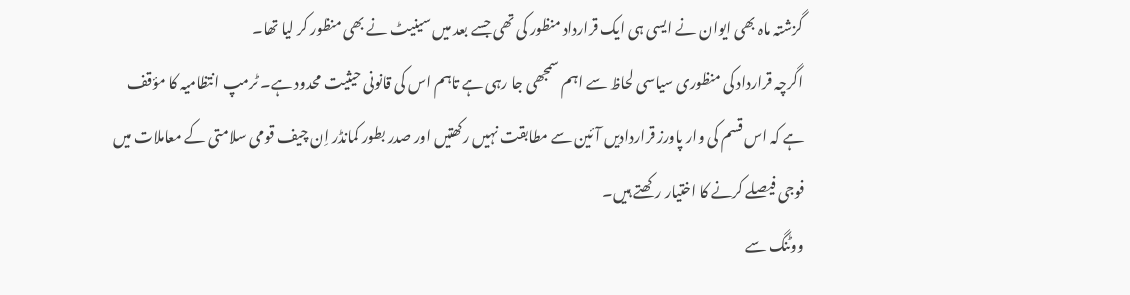گزشتہ ماہ بھی ایوان نے ایسی ہی ایک قرارداد منظور کی تھی جسے بعد میں سینیٹ نے بھی منظور کر لیا تھا۔
اگرچہ قرارداد کی منظوری سیاسی لحاظ سے اہم سمجھی جا رہی ہے تاہم اس کی قانونی حیثیت محدود ہے۔ ٹرمپ انتظامیہ کا مؤقف ہے کہ اس قسم کی وار پاورز قراردادیں آئین سے مطابقت نہیں رکھتیں اور صدر بطور کمانڈر اِن چیف قومی سلامتی کے معاملات میں فوجی فیصلے کرنے کا اختیار رکھتے ہیں۔
ووٹنگ سے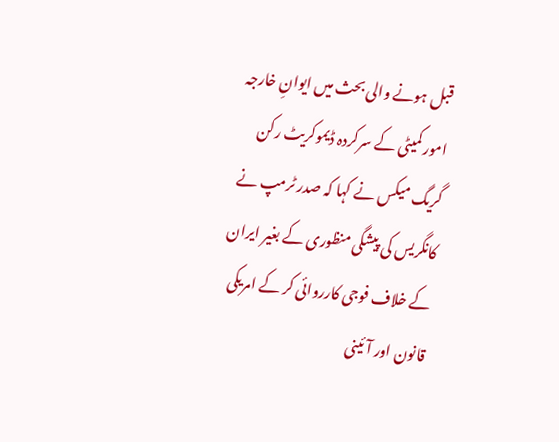قبل ہونے والی بحث میں ایوانِ خارجہ امور کمیٹی کے سرکردہ ڈیموکریٹ رکن گریگ میکس نے کہا کہ صدر ٹرمپ نے کانگریس کی پیشگی منظوری کے بغیر ایران کے خلاف فوجی کارروائی کر کے امریکی قانون اور آئینی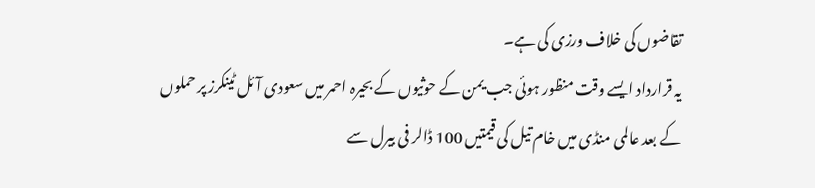تقاضوں کی خلاف ورزی کی ہے۔
یہ قرارداد ایسے وقت منظور ہوئی جب یمن کے حوثیوں کے بحیرہ احمر میں سعودی آئل ٹینکرز پر حملوں کے بعد عالمی منڈی میں خام تیل کی قیمتیں 100 ڈالر فی بیرل سے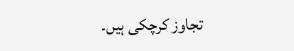تجاوز کرچکی ہیں۔